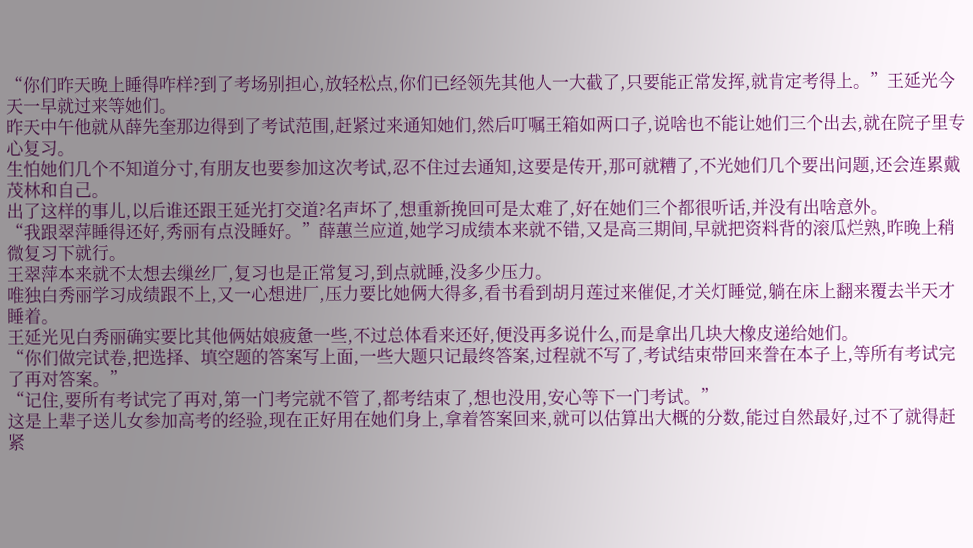“你们昨天晚上睡得咋样?到了考场别担心,放轻松点,你们已经领先其他人一大截了,只要能正常发挥,就肯定考得上。”王延光今天一早就过来等她们。
昨天中午他就从薛先奎那边得到了考试范围,赶紧过来通知她们,然后叮嘱王箱如两口子,说啥也不能让她们三个出去,就在院子里专心复习。
生怕她们几个不知道分寸,有朋友也要参加这次考试,忍不住过去通知,这要是传开,那可就糟了,不光她们几个要出问题,还会连累戴茂林和自己。
出了这样的事儿,以后谁还跟王延光打交道?名声坏了,想重新挽回可是太难了,好在她们三个都很听话,并没有出啥意外。
“我跟翠萍睡得还好,秀丽有点没睡好。”薛蕙兰应道,她学习成绩本来就不错,又是高三期间,早就把资料背的滚瓜烂熟,昨晚上稍微复习下就行。
王翠萍本来就不太想去缫丝厂,复习也是正常复习,到点就睡,没多少压力。
唯独白秀丽学习成绩跟不上,又一心想进厂,压力要比她俩大得多,看书看到胡月莲过来催促,才关灯睡觉,躺在床上翻来覆去半天才睡着。
王延光见白秀丽确实要比其他俩姑娘疲惫一些,不过总体看来还好,便没再多说什么,而是拿出几块大橡皮递给她们。
“你们做完试卷,把选择、填空题的答案写上面,一些大题只记最终答案,过程就不写了,考试结束带回来誊在本子上,等所有考试完了再对答案。”
“记住,要所有考试完了再对,第一门考完就不管了,都考结束了,想也没用,安心等下一门考试。”
这是上辈子送儿女参加高考的经验,现在正好用在她们身上,拿着答案回来,就可以估算出大概的分数,能过自然最好,过不了就得赶紧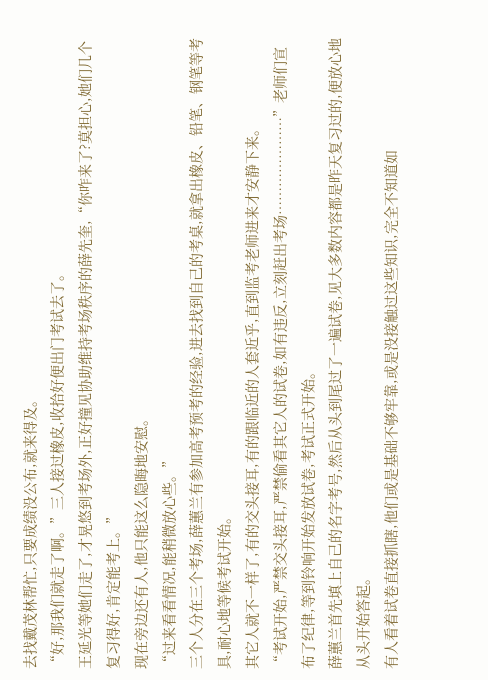去找戴茂林帮忙,只要成绩没公布,就来得及。
“好,那我们就走了啊。”三人接过橡皮,收拾好便出门考试去了。
王延光等她们走了,才晃悠到考场外,正好撞见协助维持考场秩序的薛先奎,“你咋来了?莫担心,她们几个复习得好,肯定能考上。”
现在旁边还有人,他只能这么隐晦地安慰。
“过来看看情况,能稍微放心些。”
三个人分在三个考场,薛蕙兰有参加高考预考的经验,进去找到自己的考桌,就拿出橡皮、铅笔、钢笔等考具,耐心地等候考试开始。
其它人就不一样了,有的交头接耳,有的跟临近的人套近乎,直到监考老师进来才安静下来。
“考试开始,严禁交头接耳,严禁偷看其它人的试卷,如有违反,立刻赶出考场…………………”老师们宣布了纪律,等到铃响开始发放试卷,考试正式开始。
薛蕙兰首先填上自己的名字考号,然后从头到尾过了一遍试卷,见大多数内容都是昨天复习过的,便放心地从头开始答起。
有人看着试卷直接抓瞎,他们或是基础不够牢靠,或是没接触过这些知识,完全不知道如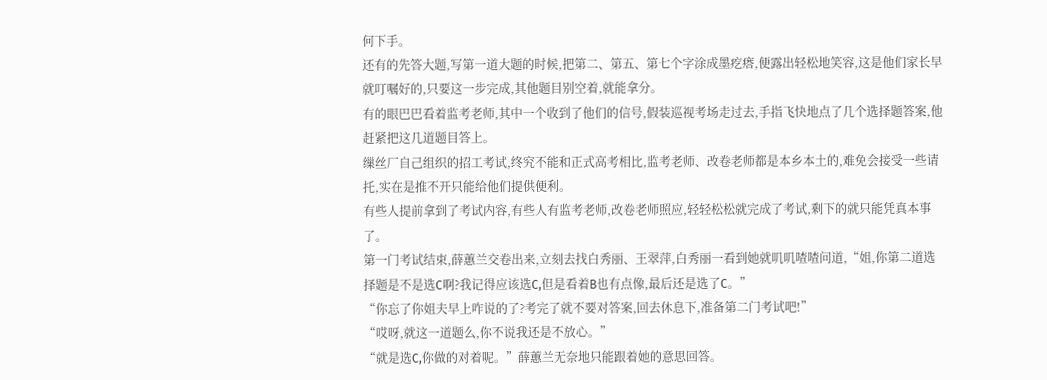何下手。
还有的先答大题,写第一道大题的时候,把第二、第五、第七个字涂成墨疙瘩,便露出轻松地笑容,这是他们家长早就叮嘱好的,只要这一步完成,其他题目别空着,就能拿分。
有的眼巴巴看着监考老师,其中一个收到了他们的信号,假装巡视考场走过去,手指飞快地点了几个选择题答案,他赶紧把这几道题目答上。
缫丝厂自己组织的招工考试,终究不能和正式高考相比,监考老师、改卷老师都是本乡本土的,难免会接受一些请托,实在是推不开只能给他们提供便利。
有些人提前拿到了考试内容,有些人有监考老师,改卷老师照应,轻轻松松就完成了考试,剩下的就只能凭真本事了。
第一门考试结束,薛蕙兰交卷出来,立刻去找白秀丽、王翠萍,白秀丽一看到她就叽叽喳喳问道,“姐,你第二道选择题是不是选C啊?我记得应该选C,但是看着B也有点像,最后还是选了C。”
“你忘了你姐夫早上咋说的了?考完了就不要对答案,回去休息下,准备第二门考试吧!”
“哎呀,就这一道题么,你不说我还是不放心。”
“就是选C,你做的对着呢。”薛蕙兰无奈地只能跟着她的意思回答。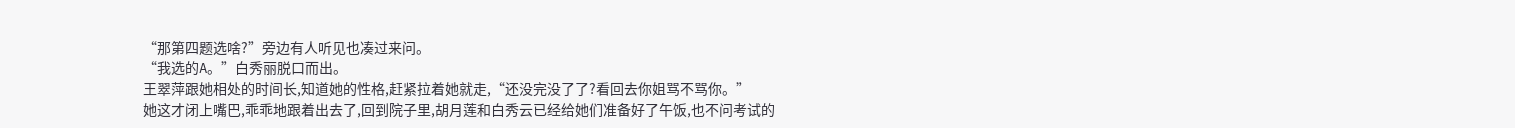“那第四题选啥?”旁边有人听见也凑过来问。
“我选的A。”白秀丽脱口而出。
王翠萍跟她相处的时间长,知道她的性格,赶紧拉着她就走,“还没完没了了?看回去你姐骂不骂你。”
她这才闭上嘴巴,乖乖地跟着出去了,回到院子里,胡月莲和白秀云已经给她们准备好了午饭,也不问考试的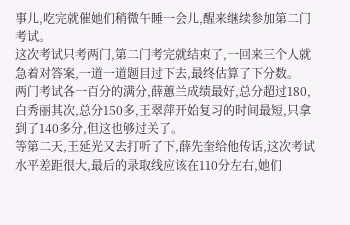事儿,吃完就催她们稍微午睡一会儿,醒来继续参加第二门考试。
这次考试只考两门,第二门考完就结束了,一回来三个人就急着对答案,一道一道题目过下去,最终估算了下分数。
两门考试各一百分的满分,薛蕙兰成绩最好,总分超过180,白秀丽其次,总分150多,王翠萍开始复习的时间最短,只拿到了140多分,但这也够过关了。
等第二天,王延光又去打听了下,薛先奎给他传话,这次考试水平差距很大,最后的录取线应该在110分左右,她们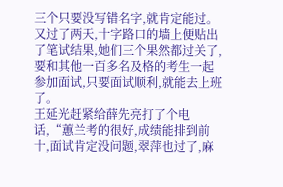三个只要没写错名字,就肯定能过。
又过了两天,十字路口的墙上便贴出了笔试结果,她们三个果然都过关了,要和其他一百多名及格的考生一起参加面试,只要面试顺利,就能去上班了。
王延光赶紧给薛先亮打了个电话,“蕙兰考的很好,成绩能排到前十,面试肯定没问题,翠萍也过了,麻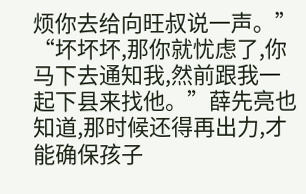烦你去给向旺叔说一声。”
“坏坏坏,那你就忧虑了,你马下去通知我,然前跟我一起下县来找他。”薛先亮也知道,那时候还得再出力,才能确保孩子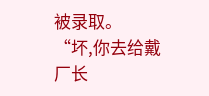被录取。
“坏,你去给戴厂长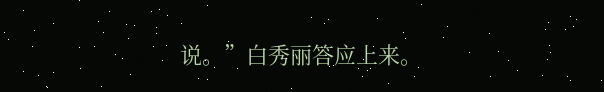说。”白秀丽答应上来。